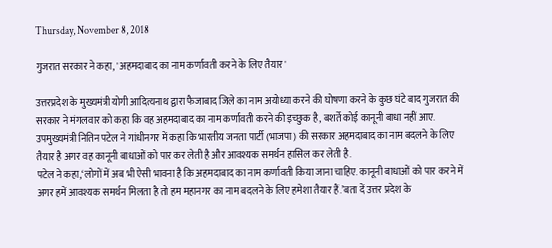Thursday, November 8, 2018

गुजरात सरकार ने कहा, 'अहमदाबाद का नाम कर्णावती करने के लिए तैयार'

उत्तरप्रदेश के मुख्यमंत्री योगी आदित्यनाथ द्वारा फैजाबाद जिले का नाम अयोध्या करने की घोषणा करने के कुछ घंटे बाद गुजरात की सरकार ने मंगलवार को कहा कि वह अहमदाबाद का नाम कर्णावती करने की इच्छुक है, बशर्ते कोई कानूनी बाधा नहीं आए.
उपमुख्यमंत्री नितिन पटेल ने गांधीनगर में कहा कि भारतीय जनता पार्टी (भाजपा) की सरकार अहमदाबाद का नाम बदलने के लिए तैयार है अगर वह कानूनी बाधाओं को पार कर लेती है और आवश्यक समर्थन हासिल कर लेती है.
पटेल ने कहा,‘लोगों में अब भी ऐसी भावना है कि अहमदाबाद का नाम कर्णावती किया जाना चाहिए. कानूनी बाधाओं को पार करने में अगर हमें आवश्यक समर्थन मिलता है तो हम महानगर का नाम बदलने के लिए हमेशा तैयार हैं.’बता दें उत्तर प्रदेश के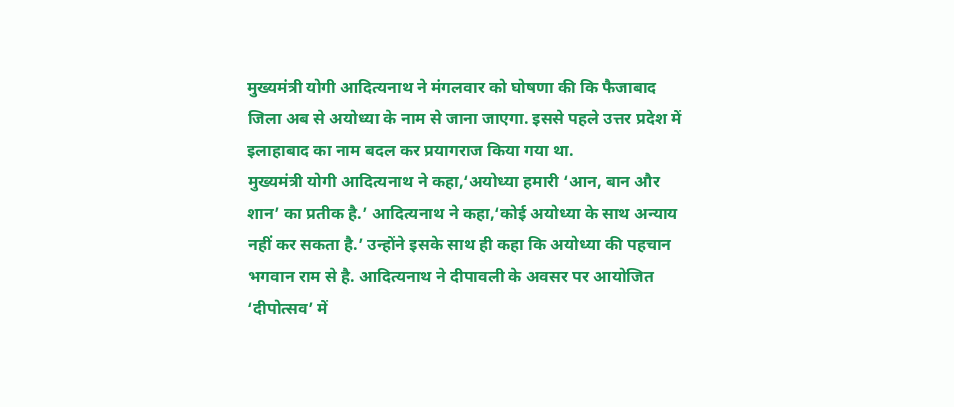मुख्यमंत्री योगी आदित्यनाथ ने मंगलवार को घोषणा की कि फैजाबाद जिला अब से अयोध्या के नाम से जाना जाएगा. इससे पहले उत्तर प्रदेश में इलाहाबाद का नाम बदल कर प्रयागराज किया गया था.
मुख्यमंत्री योगी आदित्यनाथ ने कहा,‘अयोध्या हमारी ‘आन, बान और शान’ का प्रतीक है.’ आदित्यनाथ ने कहा,‘कोई अयोध्या के साथ अन्याय नहीं कर सकता है.’ उन्होंने इसके साथ ही कहा कि अयोध्या की पहचान भगवान राम से है. आदित्यनाथ ने दीपावली के अवसर पर आयोजित ‘दीपोत्सव’ में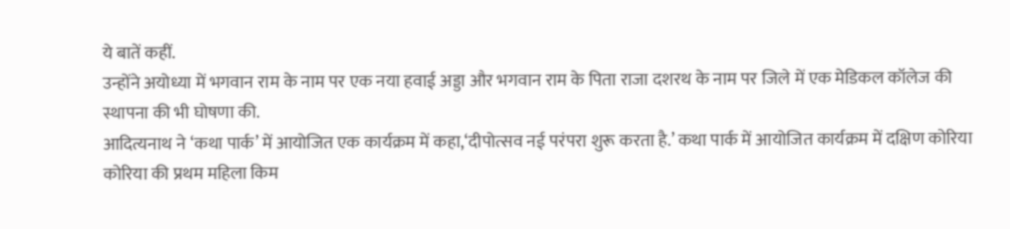ये बातें कहीं.
उन्होंने अयोध्या में भगवान राम के नाम पर एक नया हवाई अड्डा और भगवान राम के पिता राजा दशरथ के नाम पर जिले में एक मेडिकल कॉलेज की स्थापना की भी घोषणा की.
आदित्यनाथ ने ‘कथा पार्क’ में आयोजित एक कार्यक्रम में कहा,‘दीपोत्सव नई परंपरा शुरू करता है.’ कथा पार्क में आयोजित कार्यक्रम में दक्षिण कोरिया कोरिया की प्रथम महिला किम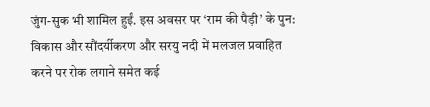जुंग-सुक भी शामिल हुईं. इस अवसर पर ‘राम की पैड़ी’ के पुन: विकास और सौंदर्यीकरण और सरयु नदी में मलजल प्रवाहित करने पर रोक लगाने समेत कई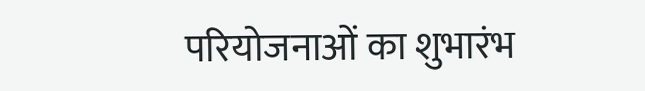परियोजनाओं का शुभारंभ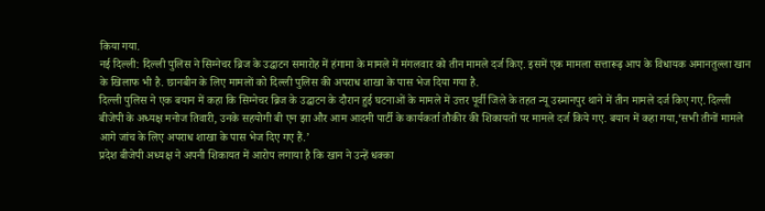किया गया.
नई दिल्ली: दिल्ली पुलिस ने सिग्नेचर ब्रिज के उद्घाटन समारोह में हंगामा के मामले में मंगलवार को तीन मामले दर्ज किए. इसमें एक मामला सत्तारूढ़ आप के विधायक अमानतुल्ला खान के खिलाफ भी है. छानबीन के लिए मामलों को दिल्ली पुलिस की अपराध शाखा के पास भेज दिया गया है.
दिल्ली पुलिस ने एक बयान में कहा कि सिग्नेचर ब्रिज के उद्घाटन के दौरान हुई घटनाओं के मामले में उत्तर पूर्वी जिले के तहत न्यू उस्मानपुर थाने में तीन मामले दर्ज किए गए. दिल्ली बीजेपी के अध्यक्ष मनोज तिवारी, उनके सहयोगी बी एन झा और आम आदमी पार्टी के कार्यकर्ता तौकीर की शिकायतों पर मामले दर्ज किये गए. बयान में कहा गया,‘सभी तीनों मामले आगे जांच के लिए अपराध शाखा के पास भेज दिए गए हैं.’
प्रदेश बीजेपी अध्यक्ष ने अपनी शिकायत में आरोप लगाया है कि खान ने उन्हें धक्का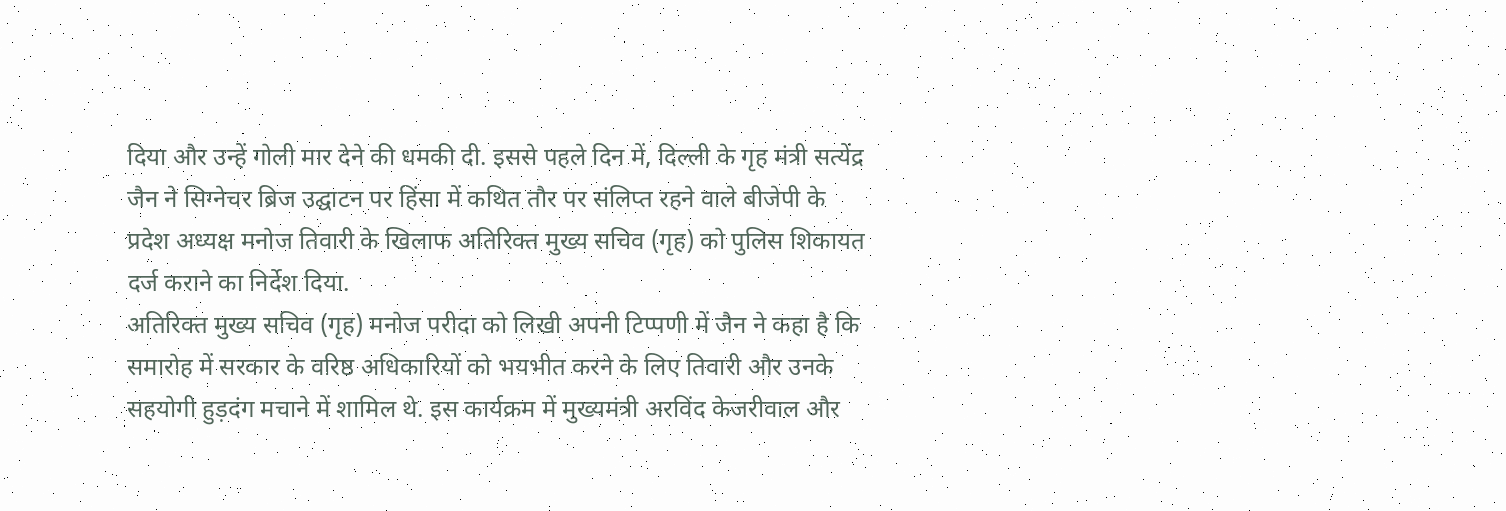दिया और उन्हें गोली मार देने की धमकी दी. इससे पहले दिन में, दिल्ली के गृह मंत्री सत्येंद्र जैन ने सिग्नेचर ब्रिज उद्घाटन पर हिंसा में कथित तौर पर संलिप्त रहने वाले बीजेपी के प्रदेश अध्यक्ष मनोज तिवारी के खिलाफ अतिरिक्त मुख्य सचिव (गृह) को पुलिस शिकायत दर्ज कराने का निर्देश दिया.
अतिरिक्त मुख्य सचिव (गृह) मनोज परीदा को लिखी अपनी टिप्पणी में जैन ने कहा है कि समारोह में सरकार के वरिष्ठ अधिकारियों को भयभीत करने के लिए तिवारी और उनके सहयोगी हुड़दंग मचाने में शामिल थे. इस कार्यक्रम में मुख्यमंत्री अरविंद केजरीवाल और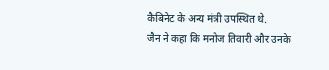कैबिनेट के अन्य मंत्री उपस्थित थे.
जैन ने कहा कि मनोज तिवारी और उनके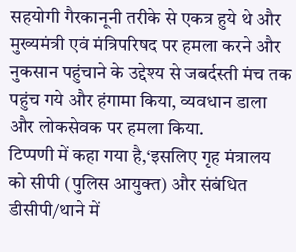सहयोगी गैरकानूनी तरीके से एकत्र हुये थे और मुख्यमंत्री एवं मंत्रिपरिषद पर हमला करने और नुकसान पहुंचाने के उद्देश्य से जबर्दस्ती मंच तक पहुंच गये और हंगामा किया, व्यवधान डाला और लोकसेवक पर हमला किया.
टिप्पणी में कहा गया है,‘इसलिए गृह मंत्रालय को सीपी (पुलिस आयुक्त) और संबंधित डीसीपी/थाने में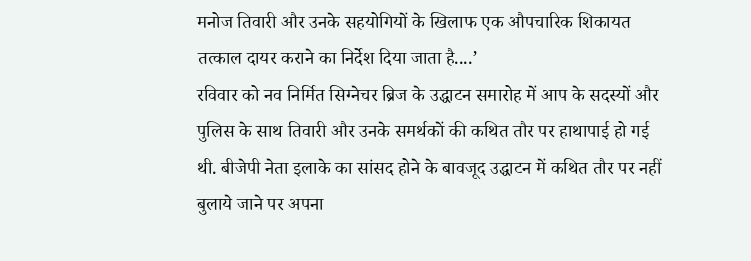मनोज तिवारी और उनके सहयोगियों के खिलाफ एक औपचारिक शिकायत तत्काल दायर कराने का निर्देश दिया जाता है....’
रविवार को नव निर्मित सिग्नेचर ब्रिज के उद्धाटन समारोह में आप के सदस्यों और पुलिस के साथ तिवारी और उनके समर्थकों की कथित तौर पर हाथापाई हो गई थी. बीजेपी नेता इलाके का सांसद होने के बावजूद उद्धाटन में कथित तौर पर नहीं बुलाये जाने पर अपना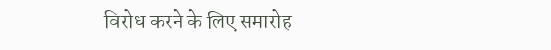विरोध करने के लिए समारोह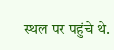स्थल पर पहुंचे थे.